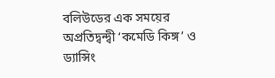বলিউডের এক সময়ের অপ্রতিদ্বন্দ্বী ‘কমেডি কিঙ্গ’ ও ড্যান্সিং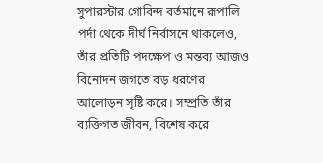সুপারস্টার গোবিন্দ বর্তমানে রূপালি পর্দা থেকে দীর্ঘ নির্বাসনে থাকলেও, তাঁর প্রতিটি পদক্ষেপ ও মন্তব্য আজও বিনোদন জগতে বড় ধরণের আলোড়ন সৃষ্টি করে। সম্প্রতি তাঁর ব্যক্তিগত জীবন, বিশেষ করে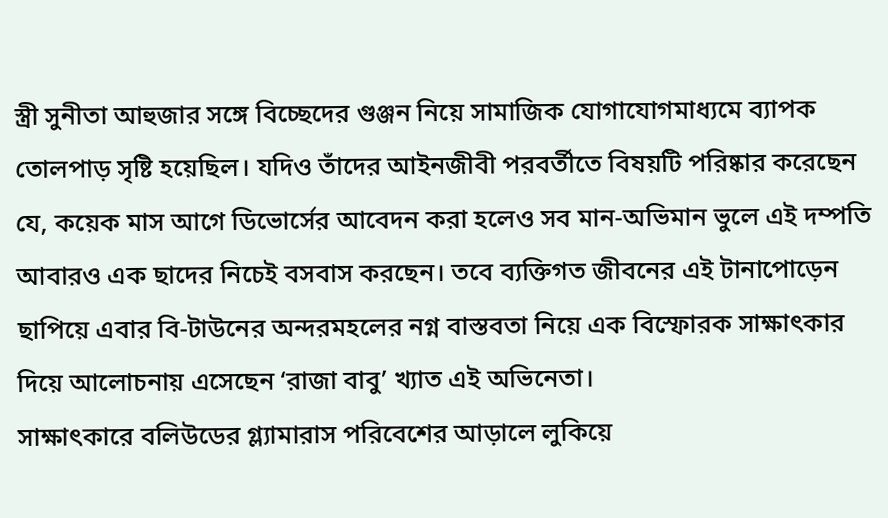স্ত্রী সুনীতা আহুজার সঙ্গে বিচ্ছেদের গুঞ্জন নিয়ে সামাজিক যোগাযোগমাধ্যমে ব্যাপক তোলপাড় সৃষ্টি হয়েছিল। যদিও তাঁদের আইনজীবী পরবর্তীতে বিষয়টি পরিষ্কার করেছেন যে, কয়েক মাস আগে ডিভোর্সের আবেদন করা হলেও সব মান-অভিমান ভুলে এই দম্পতি আবারও এক ছাদের নিচেই বসবাস করছেন। তবে ব্যক্তিগত জীবনের এই টানাপোড়েন ছাপিয়ে এবার বি-টাউনের অন্দরমহলের নগ্ন বাস্তবতা নিয়ে এক বিস্ফোরক সাক্ষাৎকার দিয়ে আলোচনায় এসেছেন ‘রাজা বাবু’ খ্যাত এই অভিনেতা।
সাক্ষাৎকারে বলিউডের গ্ল্যামারাস পরিবেশের আড়ালে লুকিয়ে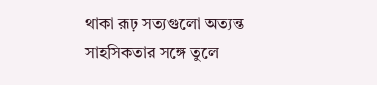থাকা রূঢ় সত্যগুলো অত্যন্ত সাহসিকতার সঙ্গে তুলে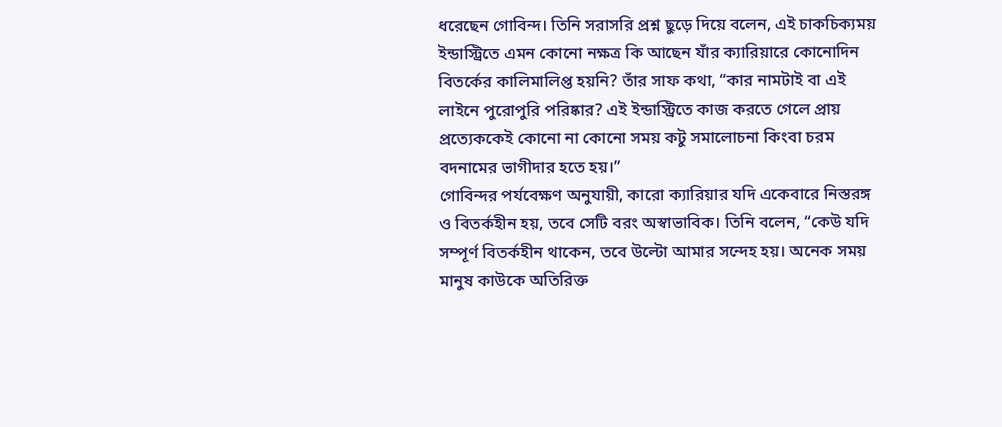ধরেছেন গোবিন্দ। তিনি সরাসরি প্রশ্ন ছুড়ে দিয়ে বলেন, এই চাকচিক্যময় ইন্ডাস্ট্রিতে এমন কোনো নক্ষত্র কি আছেন যাঁর ক্যারিয়ারে কোনোদিন বিতর্কের কালিমালিপ্ত হয়নি? তাঁর সাফ কথা, “কার নামটাই বা এই লাইনে পুরোপুরি পরিষ্কার? এই ইন্ডাস্ট্রিতে কাজ করতে গেলে প্রায় প্রত্যেককেই কোনো না কোনো সময় কটু সমালোচনা কিংবা চরম বদনামের ভাগীদার হতে হয়।”
গোবিন্দর পর্যবেক্ষণ অনুযায়ী, কারো ক্যারিয়ার যদি একেবারে নিস্তরঙ্গ ও বিতর্কহীন হয়, তবে সেটি বরং অস্বাভাবিক। তিনি বলেন, “কেউ যদি সম্পূর্ণ বিতর্কহীন থাকেন, তবে উল্টো আমার সন্দেহ হয়। অনেক সময় মানুষ কাউকে অতিরিক্ত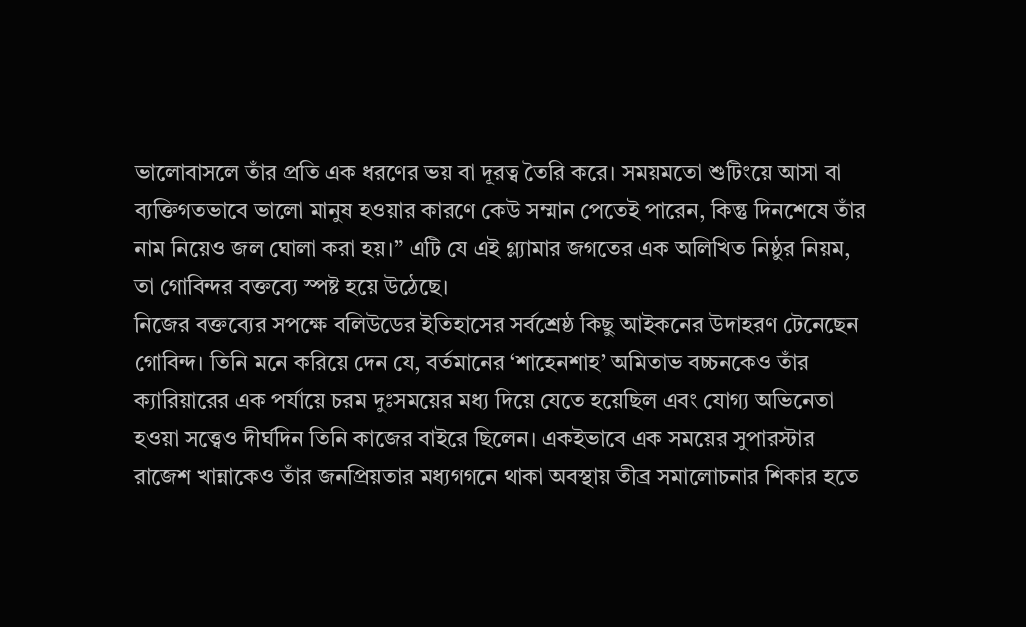ভালোবাসলে তাঁর প্রতি এক ধরণের ভয় বা দূরত্ব তৈরি করে। সময়মতো শুটিংয়ে আসা বা ব্যক্তিগতভাবে ভালো মানুষ হওয়ার কারণে কেউ সম্মান পেতেই পারেন, কিন্তু দিনশেষে তাঁর নাম নিয়েও জল ঘোলা করা হয়।” এটি যে এই গ্ল্যামার জগতের এক অলিখিত নিষ্ঠুর নিয়ম, তা গোবিন্দর বক্তব্যে স্পষ্ট হয়ে উঠেছে।
নিজের বক্তব্যের সপক্ষে বলিউডের ইতিহাসের সর্বশ্রেষ্ঠ কিছু আইকনের উদাহরণ টেনেছেন গোবিন্দ। তিনি মনে করিয়ে দেন যে, বর্তমানের ‘শাহেনশাহ’ অমিতাভ বচ্চনকেও তাঁর ক্যারিয়ারের এক পর্যায়ে চরম দুঃসময়ের মধ্য দিয়ে যেতে হয়েছিল এবং যোগ্য অভিনেতা হওয়া সত্ত্বেও দীর্ঘদিন তিনি কাজের বাইরে ছিলেন। একইভাবে এক সময়ের সুপারস্টার রাজেশ খান্নাকেও তাঁর জনপ্রিয়তার মধ্যগগনে থাকা অবস্থায় তীব্র সমালোচনার শিকার হতে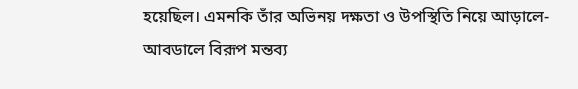হয়েছিল। এমনকি তাঁর অভিনয় দক্ষতা ও উপস্থিতি নিয়ে আড়ালে-আবডালে বিরূপ মন্তব্য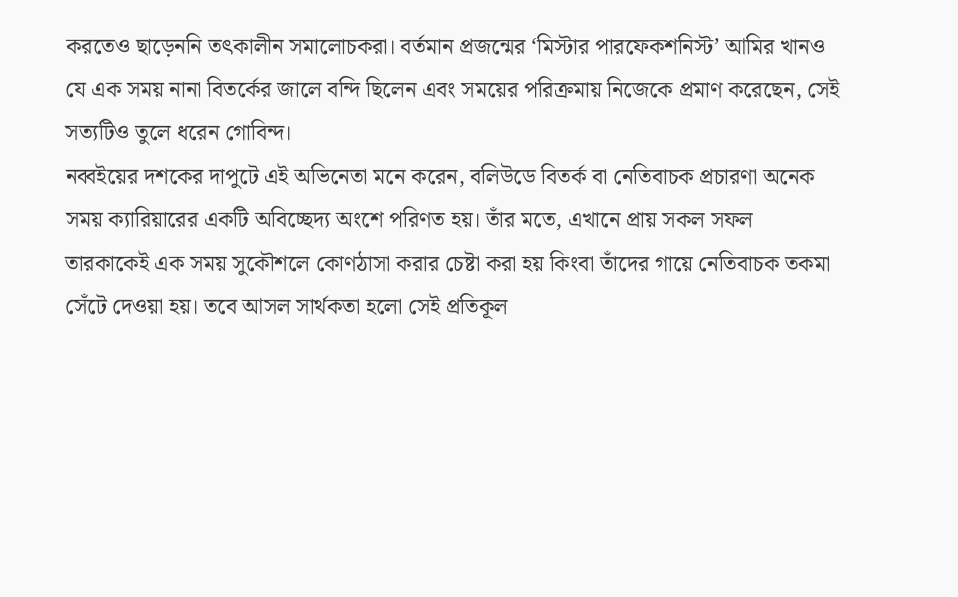করতেও ছাড়েননি তৎকালীন সমালোচকরা। বর্তমান প্রজন্মের ‘মিস্টার পারফেকশনিস্ট’ আমির খানও যে এক সময় নানা বিতর্কের জালে বন্দি ছিলেন এবং সময়ের পরিক্রমায় নিজেকে প্রমাণ করেছেন, সেই সত্যটিও তুলে ধরেন গোবিন্দ।
নব্বইয়ের দশকের দাপুটে এই অভিনেতা মনে করেন, বলিউডে বিতর্ক বা নেতিবাচক প্রচারণা অনেক সময় ক্যারিয়ারের একটি অবিচ্ছেদ্য অংশে পরিণত হয়। তাঁর মতে, এখানে প্রায় সকল সফল তারকাকেই এক সময় সুকৌশলে কোণঠাসা করার চেষ্টা করা হয় কিংবা তাঁদের গায়ে নেতিবাচক তকমা সেঁটে দেওয়া হয়। তবে আসল সার্থকতা হলো সেই প্রতিকূল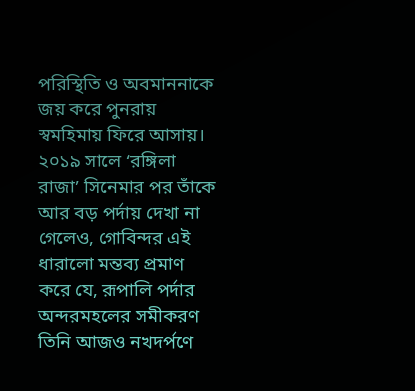পরিস্থিতি ও অবমাননাকে জয় করে পুনরায় স্বমহিমায় ফিরে আসায়। ২০১৯ সালে ‘রঙ্গিলা রাজা’ সিনেমার পর তাঁকে আর বড় পর্দায় দেখা না গেলেও, গোবিন্দর এই ধারালো মন্তব্য প্রমাণ করে যে, রূপালি পর্দার অন্দরমহলের সমীকরণ তিনি আজও নখদর্পণে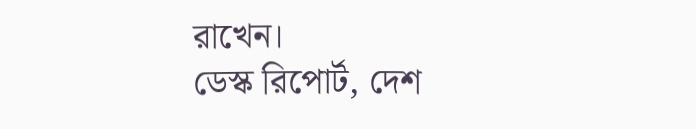রাখেন।
ডেস্ক রিপোর্ট, দেশ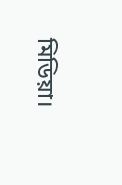মিডিয়া।